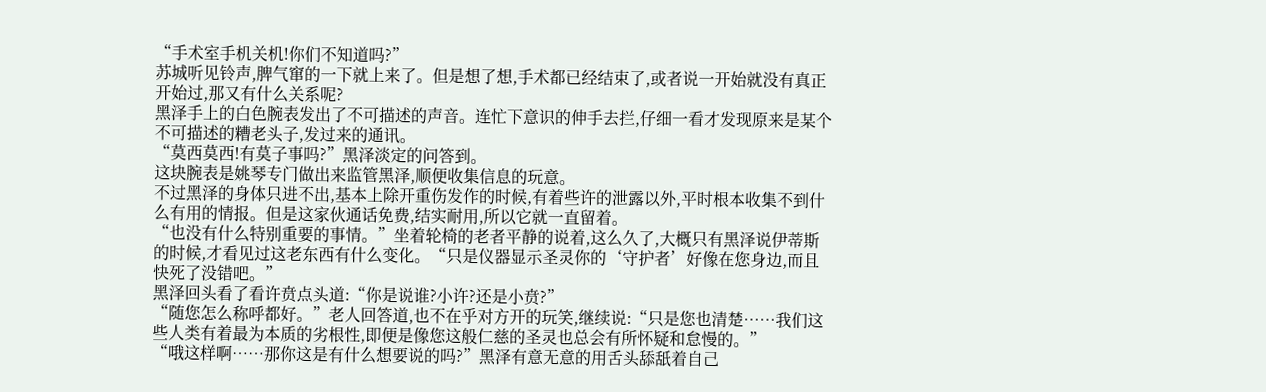“手术室手机关机!你们不知道吗?”
苏城听见铃声,脾气窜的一下就上来了。但是想了想,手术都已经结束了,或者说一开始就没有真正开始过,那又有什么关系呢?
黑泽手上的白色腕表发出了不可描述的声音。连忙下意识的伸手去拦,仔细一看才发现原来是某个不可描述的糟老头子,发过来的通讯。
“莫西莫西!有莫子事吗?”黑泽淡定的问答到。
这块腕表是姚琴专门做出来监管黑泽,顺便收集信息的玩意。
不过黑泽的身体只进不出,基本上除开重伤发作的时候,有着些许的泄露以外,平时根本收集不到什么有用的情报。但是这家伙通话免费,结实耐用,所以它就一直留着。
“也没有什么特别重要的事情。”坐着轮椅的老者平静的说着,这么久了,大概只有黑泽说伊蒂斯的时候,才看见过这老东西有什么变化。“只是仪器显示圣灵你的‘守护者’好像在您身边,而且快死了没错吧。”
黑泽回头看了看许贲点头道:“你是说谁?小许?还是小贲?”
“随您怎么称呼都好。”老人回答道,也不在乎对方开的玩笑,继续说:“只是您也清楚……我们这些人类有着最为本质的劣根性,即便是像您这般仁慈的圣灵也总会有所怀疑和怠慢的。”
“哦这样啊……那你这是有什么想要说的吗?”黑泽有意无意的用舌头舔舐着自己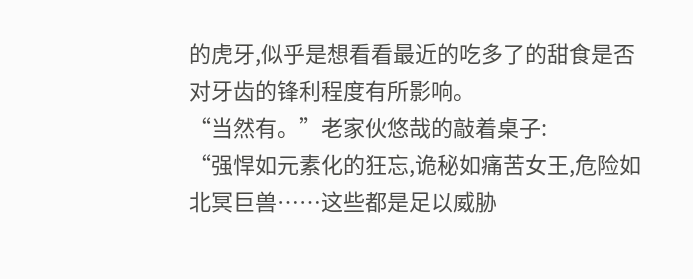的虎牙,似乎是想看看最近的吃多了的甜食是否对牙齿的锋利程度有所影响。
“当然有。”老家伙悠哉的敲着桌子:
“强悍如元素化的狂忘,诡秘如痛苦女王,危险如北冥巨兽……这些都是足以威胁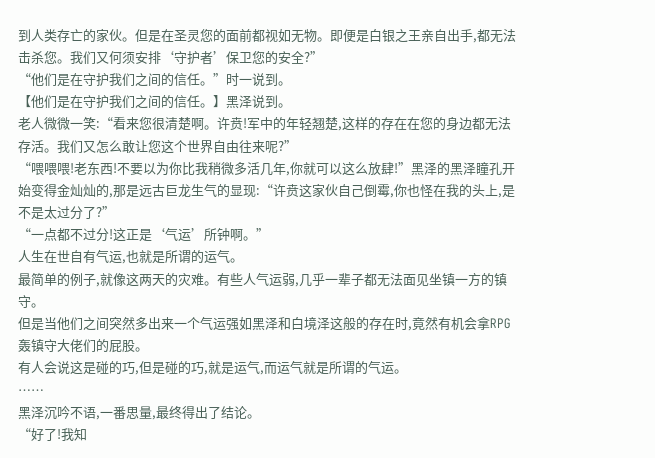到人类存亡的家伙。但是在圣灵您的面前都视如无物。即便是白银之王亲自出手,都无法击杀您。我们又何须安排‘守护者’保卫您的安全?”
“他们是在守护我们之间的信任。”时一说到。
【他们是在守护我们之间的信任。】黑泽说到。
老人微微一笑:“看来您很清楚啊。许贲!军中的年轻翘楚,这样的存在在您的身边都无法存活。我们又怎么敢让您这个世界自由往来呢?”
“喂喂喂!老东西!不要以为你比我稍微多活几年,你就可以这么放肆!”黑泽的黑泽瞳孔开始变得金灿灿的,那是远古巨龙生气的显现:“许贲这家伙自己倒霉,你也怪在我的头上,是不是太过分了?”
“一点都不过分!这正是‘气运’所钟啊。”
人生在世自有气运,也就是所谓的运气。
最简单的例子,就像这两天的灾难。有些人气运弱,几乎一辈子都无法面见坐镇一方的镇守。
但是当他们之间突然多出来一个气运强如黑泽和白境泽这般的存在时,竟然有机会拿RPG轰镇守大佬们的屁股。
有人会说这是碰的巧,但是碰的巧,就是运气,而运气就是所谓的气运。
……
黑泽沉吟不语,一番思量,最终得出了结论。
“好了!我知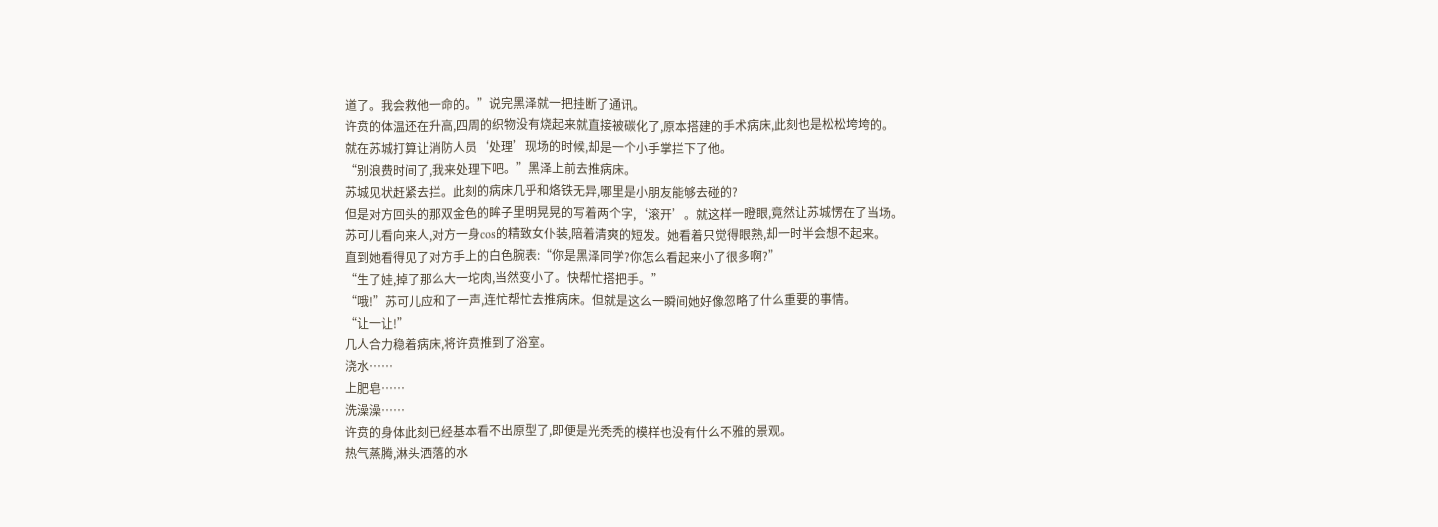道了。我会救他一命的。”说完黑泽就一把挂断了通讯。
许贲的体温还在升高,四周的织物没有烧起来就直接被碳化了,原本搭建的手术病床,此刻也是松松垮垮的。
就在苏城打算让消防人员‘处理’现场的时候,却是一个小手掌拦下了他。
“别浪费时间了,我来处理下吧。”黑泽上前去推病床。
苏城见状赶紧去拦。此刻的病床几乎和烙铁无异,哪里是小朋友能够去碰的?
但是对方回头的那双金色的眸子里明晃晃的写着两个字,‘滚开’。就这样一瞪眼,竟然让苏城愣在了当场。
苏可儿看向来人,对方一身cos的精致女仆装,陪着清爽的短发。她看着只觉得眼熟,却一时半会想不起来。
直到她看得见了对方手上的白色腕表:“你是黑泽同学?你怎么看起来小了很多啊?”
“生了娃,掉了那么大一坨肉,当然变小了。快帮忙搭把手。”
“哦!”苏可儿应和了一声,连忙帮忙去推病床。但就是这么一瞬间她好像忽略了什么重要的事情。
“让一让!”
几人合力稳着病床,将许贲推到了浴室。
浇水……
上肥皂……
洗澡澡……
许贲的身体此刻已经基本看不出原型了,即便是光秃秃的模样也没有什么不雅的景观。
热气蒸腾,淋头洒落的水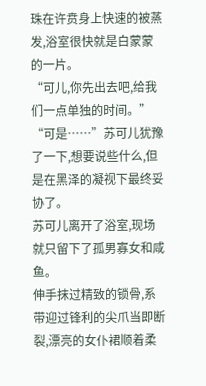珠在许贲身上快速的被蒸发,浴室很快就是白蒙蒙的一片。
“可儿,你先出去吧,给我们一点单独的时间。”
“可是……”苏可儿犹豫了一下,想要说些什么,但是在黑泽的凝视下最终妥协了。
苏可儿离开了浴室,现场就只留下了孤男寡女和咸鱼。
伸手抹过精致的锁骨,系带迎过锋利的尖爪当即断裂,漂亮的女仆裙顺着柔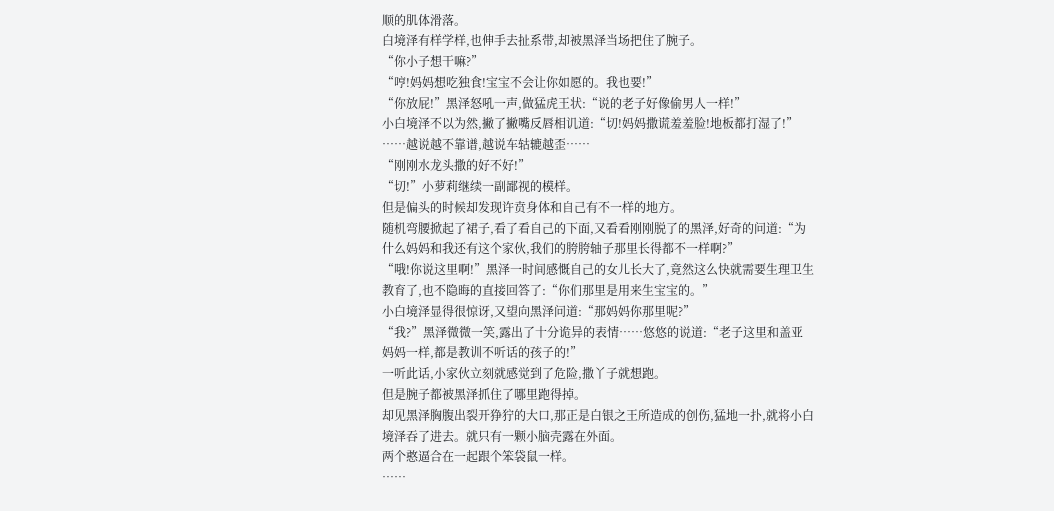顺的肌体滑落。
白境泽有样学样,也伸手去扯系带,却被黑泽当场把住了腕子。
“你小子想干嘛?”
“哼!妈妈想吃独食!宝宝不会让你如愿的。我也要!”
“你放屁!”黑泽怒吼一声,做猛虎王状:“说的老子好像偷男人一样!”
小白境泽不以为然,撇了撇嘴反唇相讥道:“切!妈妈撒谎羞羞脸!地板都打湿了!”
……越说越不靠谱,越说车轱辘越歪……
“刚刚水龙头撒的好不好!”
“切!”小萝莉继续一副鄙视的模样。
但是偏头的时候却发现许贲身体和自己有不一样的地方。
随机弯腰掀起了裙子,看了看自己的下面,又看看刚刚脱了的黑泽,好奇的问道:“为什么妈妈和我还有这个家伙,我们的胯胯轴子那里长得都不一样啊?”
“哦!你说这里啊!”黑泽一时间感慨自己的女儿长大了,竟然这么快就需要生理卫生教育了,也不隐晦的直接回答了:“你们那里是用来生宝宝的。”
小白境泽显得很惊讶,又望向黑泽问道:“那妈妈你那里呢?”
“我?”黑泽微微一笑,露出了十分诡异的表情……悠悠的说道:“老子这里和盖亚妈妈一样,都是教训不听话的孩子的!”
一听此话,小家伙立刻就感觉到了危险,撒丫子就想跑。
但是腕子都被黑泽抓住了哪里跑得掉。
却见黑泽胸腹出裂开狰狞的大口,那正是白银之王所造成的创伤,猛地一扑,就将小白境泽吞了进去。就只有一颗小脑壳露在外面。
两个憨逼合在一起跟个笨袋鼠一样。
……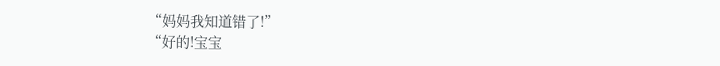“妈妈我知道错了!”
“好的!宝宝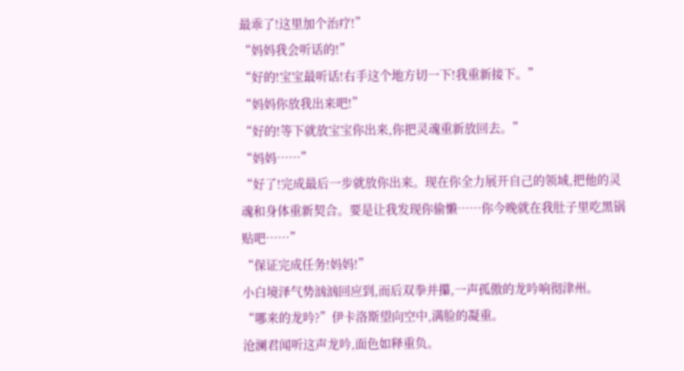最乖了!这里加个治疗!”
“妈妈我会听话的!”
“好的!宝宝最听话!右手这个地方切一下!我重新接下。”
“妈妈你放我出来吧!”
“好的!等下就放宝宝你出来,你把灵魂重新放回去。”
“妈妈……”
“好了!完成最后一步就放你出来。现在你全力展开自己的领域,把他的灵魂和身体重新契合。要是让我发现你偷懒……你今晚就在我肚子里吃黑锅贴吧……”
“保证完成任务!妈妈!”
小白境泽气势汹汹回应到,而后双拳并攥,一声孤傲的龙吟响彻津州。
“哪来的龙吟?”伊卡洛斯望向空中,满脸的凝重。
沧澜君闻听这声龙吟,面色如释重负。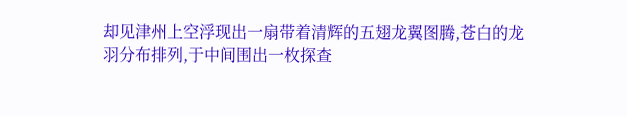却见津州上空浮现出一扇带着清辉的五翅龙翼图腾,苍白的龙羽分布排列,于中间围出一枚探查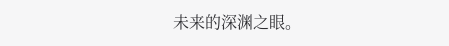未来的深渊之眼。